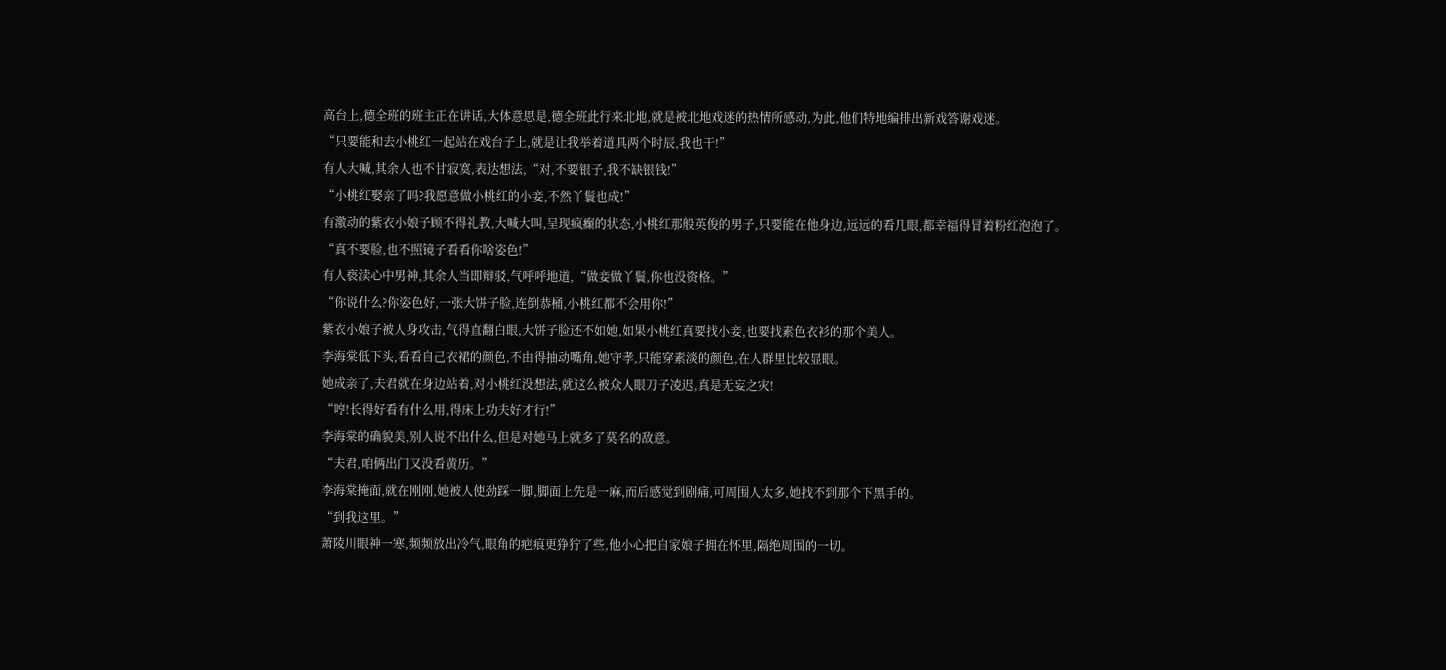高台上,德全班的班主正在讲话,大体意思是,德全班此行来北地,就是被北地戏迷的热情所感动,为此,他们特地编排出新戏答谢戏迷。
“只要能和去小桃红一起站在戏台子上,就是让我举着道具两个时辰,我也干!”
有人大喊,其余人也不甘寂寞,表达想法,“对,不要银子,我不缺银钱!”
“小桃红娶亲了吗?我愿意做小桃红的小妾,不然丫鬟也成!”
有激动的紫衣小娘子顾不得礼教,大喊大叫,呈现疯癫的状态,小桃红那般英俊的男子,只要能在他身边,远远的看几眼,都幸福得冒着粉红泡泡了。
“真不要脸,也不照镜子看看你啥姿色!”
有人亵渎心中男神,其余人当即辩驳,气呼呼地道,“做妾做丫鬟,你也没资格。”
“你说什么?你姿色好,一张大饼子脸,连倒恭桶,小桃红都不会用你!”
紫衣小娘子被人身攻击,气得直翻白眼,大饼子脸还不如她,如果小桃红真要找小妾,也要找素色衣衫的那个美人。
李海棠低下头,看看自己衣裙的颜色,不由得抽动嘴角,她守孝,只能穿素淡的颜色,在人群里比较显眼。
她成亲了,夫君就在身边站着,对小桃红没想法,就这么被众人眼刀子凌迟,真是无妄之灾!
“哼!长得好看有什么用,得床上功夫好才行!”
李海棠的确貌美,别人说不出什么,但是对她马上就多了莫名的敌意。
“夫君,咱俩出门又没看黄历。”
李海棠掩面,就在刚刚,她被人使劲踩一脚,脚面上先是一麻,而后感觉到剧痛,可周围人太多,她找不到那个下黑手的。
“到我这里。”
萧陵川眼神一寒,频频放出冷气,眼角的疤痕更狰狞了些,他小心把自家娘子拥在怀里,隔绝周围的一切。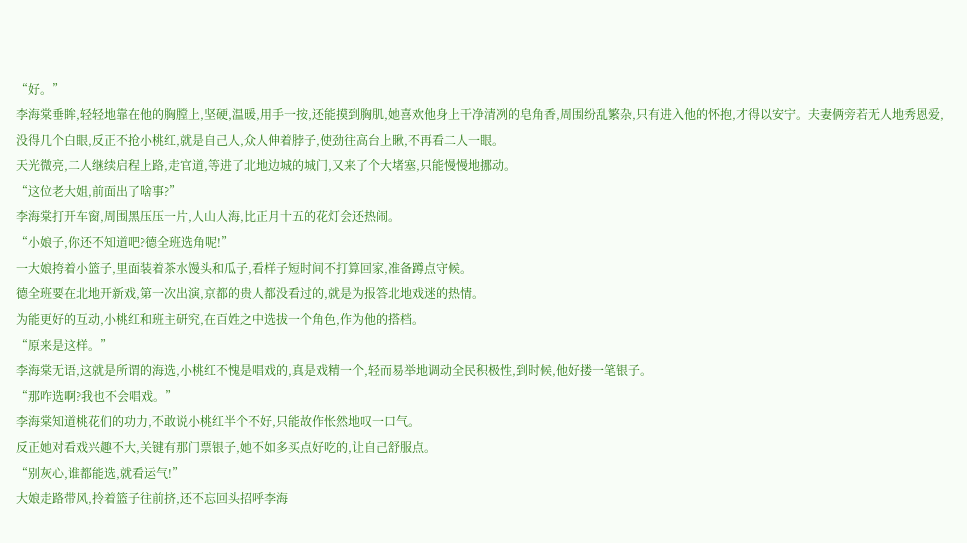“好。”
李海棠垂眸,轻轻地靠在他的胸膛上,坚硬,温暖,用手一按,还能摸到胸肌,她喜欢他身上干净清冽的皂角香,周围纷乱繁杂,只有进入他的怀抱,才得以安宁。夫妻俩旁若无人地秀恩爱,没得几个白眼,反正不抢小桃红,就是自己人,众人伸着脖子,使劲往高台上瞅,不再看二人一眼。
天光微亮,二人继续启程上路,走官道,等进了北地边城的城门,又来了个大堵塞,只能慢慢地挪动。
“这位老大姐,前面出了啥事?”
李海棠打开车窗,周围黑压压一片,人山人海,比正月十五的花灯会还热闹。
“小娘子,你还不知道吧?德全班选角呢!”
一大娘挎着小篮子,里面装着茶水馒头和瓜子,看样子短时间不打算回家,准备蹲点守候。
德全班要在北地开新戏,第一次出演,京都的贵人都没看过的,就是为报答北地戏迷的热情。
为能更好的互动,小桃红和班主研究,在百姓之中选拔一个角色,作为他的搭档。
“原来是这样。”
李海棠无语,这就是所谓的海选,小桃红不愧是唱戏的,真是戏精一个,轻而易举地调动全民积极性,到时候,他好搂一笔银子。
“那咋选啊?我也不会唱戏。”
李海棠知道桃花们的功力,不敢说小桃红半个不好,只能故作怅然地叹一口气。
反正她对看戏兴趣不大,关键有那门票银子,她不如多买点好吃的,让自己舒服点。
“别灰心,谁都能选,就看运气!”
大娘走路带风,拎着篮子往前挤,还不忘回头招呼李海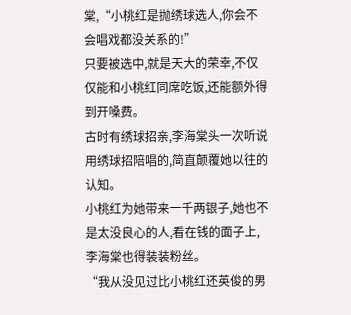棠,“小桃红是抛绣球选人,你会不会唱戏都没关系的!”
只要被选中,就是天大的荣幸,不仅仅能和小桃红同席吃饭,还能额外得到开嗓费。
古时有绣球招亲,李海棠头一次听说用绣球招陪唱的,简直颠覆她以往的认知。
小桃红为她带来一千两银子,她也不是太没良心的人,看在钱的面子上,李海棠也得装装粉丝。
“我从没见过比小桃红还英俊的男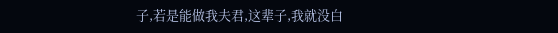子,若是能做我夫君,这辈子,我就没白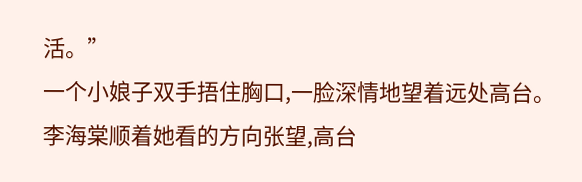活。”
一个小娘子双手捂住胸口,一脸深情地望着远处高台。
李海棠顺着她看的方向张望,高台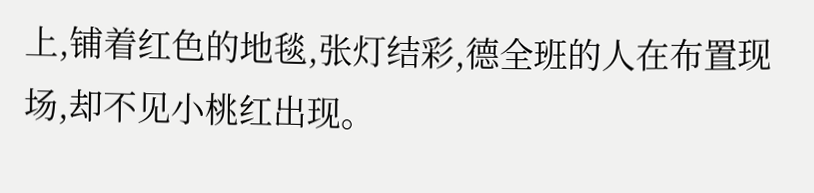上,铺着红色的地毯,张灯结彩,德全班的人在布置现场,却不见小桃红出现。